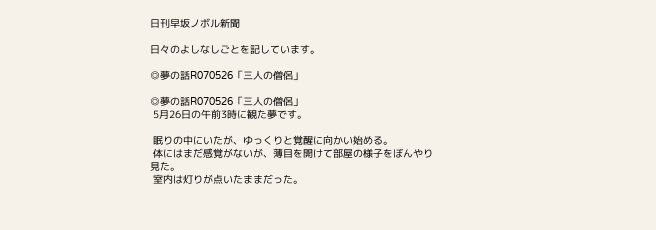日刊早坂ノボル新聞

日々のよしなしごとを記しています。

◎夢の話R070526「三人の僧侶」

◎夢の話R070526「三人の僧侶」
 5月26日の午前3時に観た夢です。

 眠りの中にいたが、ゆっくりと覚醒に向かい始める。
 体にはまだ感覚がないが、薄目を開けて部屋の様子をぼんやり見た。
 室内は灯りが点いたままだった。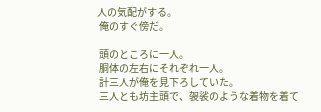人の気配がする。
 俺のすぐ傍だ。

 頭のところに一人。
 胴体の左右にそれぞれ一人。
 計三人が俺を見下ろしていた。
 三人とも坊主頭で、袈裟のような着物を着て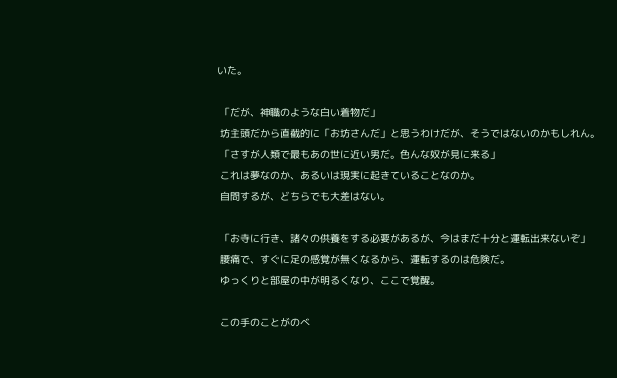いた。

 「だが、神職のような白い着物だ」
 坊主頭だから直截的に「お坊さんだ」と思うわけだが、そうではないのかもしれん。
 「さすが人類で最もあの世に近い男だ。色んな奴が見に来る」
 これは夢なのか、あるいは現実に起きていることなのか。
 自問するが、どちらでも大差はない。

 「お寺に行き、諸々の供養をする必要があるが、今はまだ十分と運転出来ないぞ」
 腰痛で、すぐに足の感覚が無くなるから、運転するのは危険だ。
 ゆっくりと部屋の中が明るくなり、ここで覚醒。

 この手のことがのべ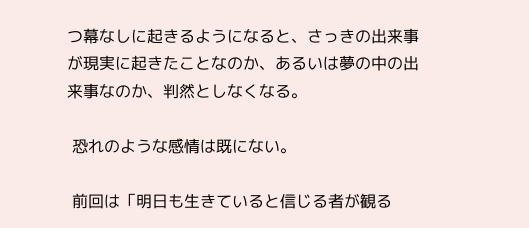つ幕なしに起きるようになると、さっきの出来事が現実に起きたことなのか、あるいは夢の中の出来事なのか、判然としなくなる。

 恐れのような感情は既にない。

 前回は「明日も生きていると信じる者が観る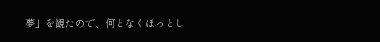夢」を観たので、何となくほっとし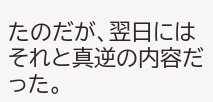たのだが、翌日にはそれと真逆の内容だった。